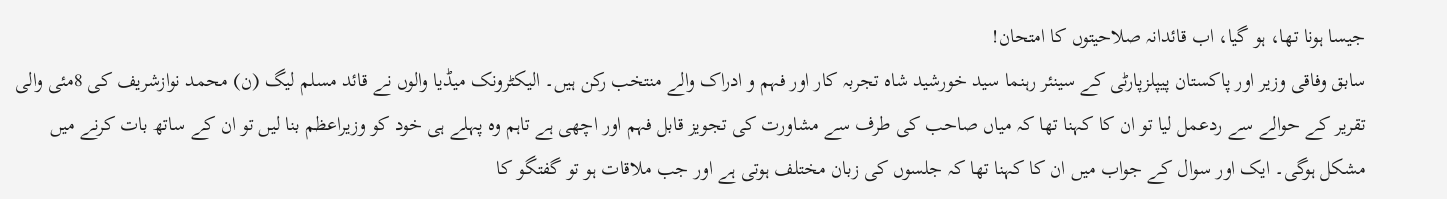جیسا ہونا تھا، ہو گیا، اب قائدانہ صلاحیتوں کا امتحان!
سابق وفاقی وزیر اور پاکستان پیپلزپارٹی کے سینئر رہنما سید خورشید شاہ تجربہ کار اور فہم و ادراک والے منتخب رکن ہیں۔ الیکٹرونک میڈیا والوں نے قائد مسلم لیگ (ن) محمد نوازشریف کی 8مئی والی تقریر کے حوالے سے ردعمل لیا تو ان کا کہنا تھا کہ میاں صاحب کی طرف سے مشاورت کی تجویز قابل فہم اور اچھی ہے تاہم وہ پہلے ہی خود کو وزیراعظم بنا لیں تو ان کے ساتھ بات کرنے میں مشکل ہوگی۔ ایک اور سوال کے جواب میں ان کا کہنا تھا کہ جلسوں کی زبان مختلف ہوتی ہے اور جب ملاقات ہو تو گفتگو کا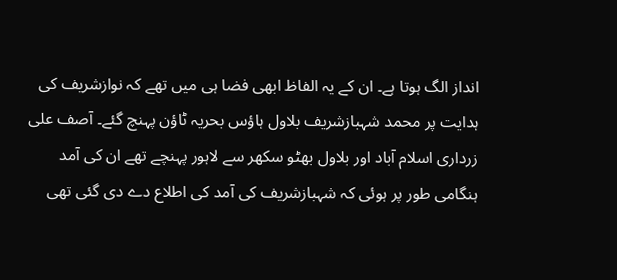انداز الگ ہوتا ہے۔ ان کے یہ الفاظ ابھی فضا ہی میں تھے کہ نوازشریف کی ہدایت پر محمد شہبازشریف بلاول ہاؤس بحریہ ٹاؤن پہنچ گئے۔ آصف علی زرداری اسلام آباد اور بلاول بھٹو سکھر سے لاہور پہنچے تھے ان کی آمد ہنگامی طور پر ہوئی کہ شہبازشریف کی آمد کی اطلاع دے دی گئی تھی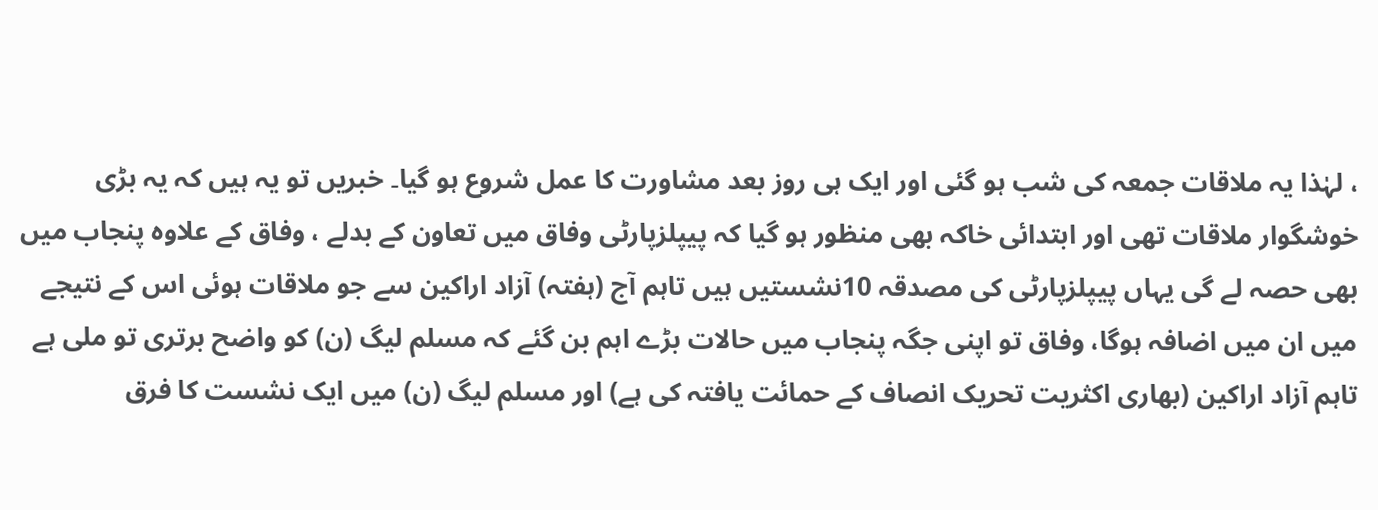، لہٰذا یہ ملاقات جمعہ کی شب ہو گئی اور ایک ہی روز بعد مشاورت کا عمل شروع ہو گیا۔ خبریں تو یہ ہیں کہ یہ بڑی خوشگوار ملاقات تھی اور ابتدائی خاکہ بھی منظور ہو گیا کہ پیپلزپارٹی وفاق میں تعاون کے بدلے ، وفاق کے علاوہ پنجاب میں بھی حصہ لے گی یہاں پیپلزپارٹی کی مصدقہ 10نشستیں ہیں تاہم آج (ہفتہ) آزاد اراکین سے جو ملاقات ہوئی اس کے نتیجے میں ان میں اضافہ ہوگا، وفاق تو اپنی جگہ پنجاب میں حالات بڑے اہم بن گئے کہ مسلم لیگ (ن) کو واضح برتری تو ملی ہے تاہم آزاد اراکین (بھاری اکثریت تحریک انصاف کے حمائت یافتہ کی ہے) اور مسلم لیگ (ن) میں ایک نشست کا فرق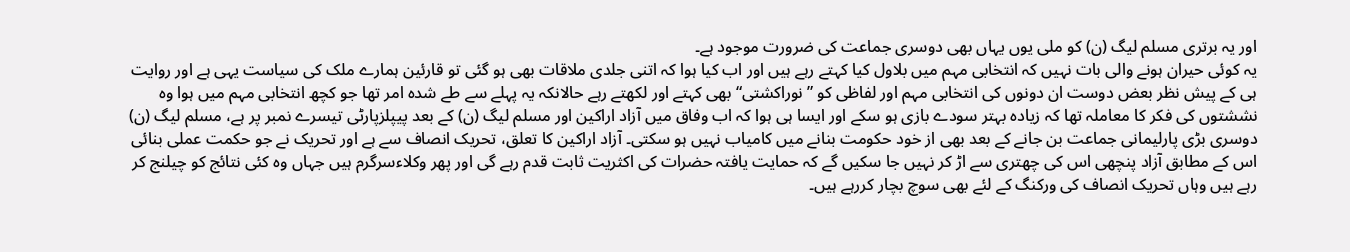اور یہ برتری مسلم لیگ (ن) کو ملی یوں یہاں بھی دوسری جماعت کی ضرورت موجود ہے۔
یہ کوئی حیران ہونے والی بات نہیں کہ انتخابی مہم میں بلاول کیا کہتے رہے ہیں اور اب کیا ہوا کہ اتنی جلدی ملاقات بھی ہو گئی تو قارئین ہمارے ملک کی سیاست یہی ہے اور روایت ہی کے پیش نظر بعض دوست ان دونوں کی انتخابی مہم اور لفاظی کو ”نوراکشتی“ بھی کہتے اور لکھتے رہے حالانکہ یہ پہلے سے طے شدہ امر تھا جو کچھ انتخابی مہم میں ہوا وہ نششتوں کی فکر کا معاملہ تھا کہ زیادہ بہتر سودے بازی ہو سکے اور ایسا ہی ہوا کہ اب وفاق میں آزاد اراکین اور مسلم لیگ (ن) کے بعد پیپلزپارٹی تیسرے نمبر پر ہے، مسلم لیگ (ن) دوسری بڑی پارلیمانی جماعت بن جانے کے بعد بھی از خود حکومت بنانے میں کامیاب نہیں ہو سکتی۔ آزاد اراکین کا تعلق، تحریک انصاف سے ہے اور تحریک نے جو حکمت عملی بنائی اس کے مطابق آزاد پنچھی اس کی چھتری سے اڑ کر نہیں جا سکیں گے کہ حمایت یافتہ حضرات کی اکثریت ثابت قدم رہے گی اور پھر وکلاءسرگرم ہیں جہاں وہ کئی نتائج کو چیلنج کر رہے ہیں وہاں تحریک انصاف کی ورکنگ کے لئے بھی سوچ بچار کررہے ہیں۔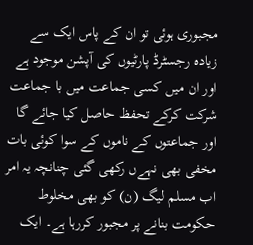مجبوری ہوئی تو ان کے پاس ایک سے زیادہ رجسٹرڈ پارٹیوں کی آپشن موجود ہے اور ان میں کسی جماعت میں با جماعت شرکت کرکے تحفظ حاصل کیا جائے گا اور جماعتوں کے ناموں کے سوا کوئی بات مخفی بھی نہےں رکھی گئی چنانچہ یہ امر اب مسلم لیگ (ن) کو بھی مخلوط حکومت بنانے پر مجبور کررہا ہے۔ ایک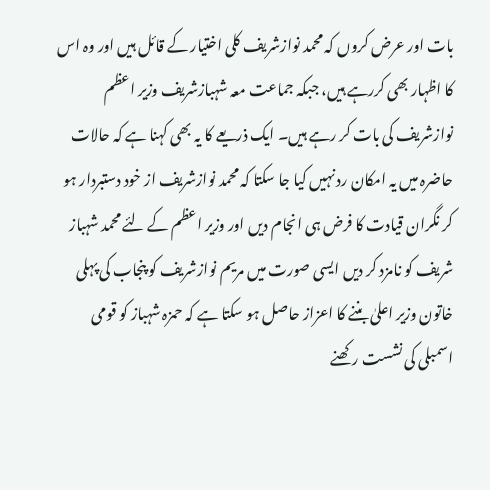بات اور عرض کروں کہ محمد نوازشریف کلی اختیار کے قائل ہیں اور وہ اس کا اظہار بھی کررہے ہیں، جبکہ جماعت معہ شہبازشریف وزیر اعظم نوازشریف کی بات کر رہے ہیں۔ ایک ذریعے کا یہ بھی کہنا ہے کہ حالات حاضرہ میں یہ امکان رد نہیں کیا جا سکتا کہ محمد نوازشریف از خود دستبردار ہو کر نگران قیادت کا فرض ہی انجام دیں اور وزیر اعظم کے لئے محمد شہباز شریف کو نامزد کر دیں ایسی صورت میں مریم نوازشریف کو پنجاب کی پہلی خاتون وزیر اعلیٰ بننے کا اعزاز حاصل ہو سکتا ہے کہ حمزہ شہباز کو قومی اسمبلی کی نشست رکھنے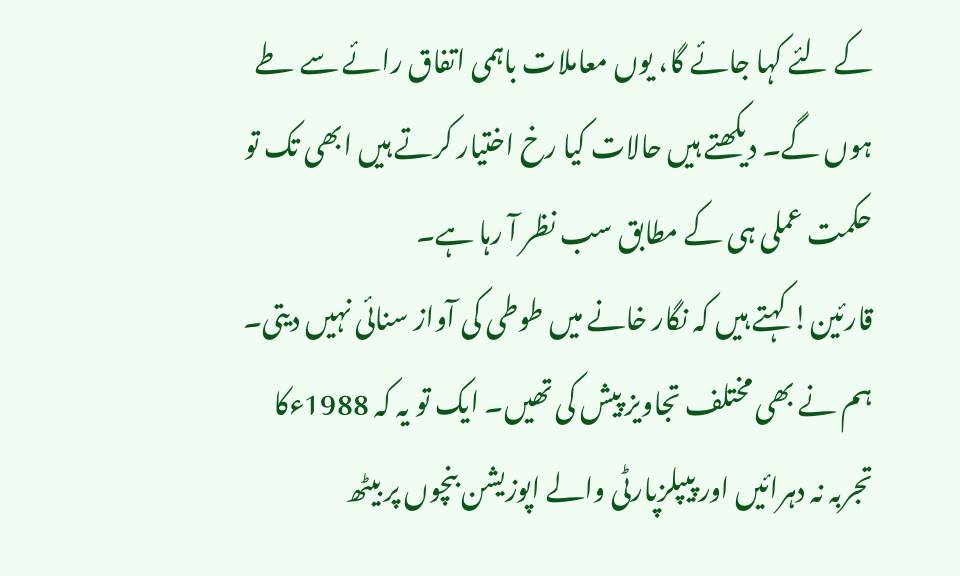کے لئے کہا جائے گا، یوں معاملات باہمی اتفاق رائے سے طے ہوں گے۔ دیکھتے ہیں حالات کیا رخ اختیار کرتے ہیں ابھی تک تو حکمت عملی ہی کے مطابق سب نظر آ رہا ہے۔
قارئین! کہتے ہیں کہ نگار خانے میں طوطی کی آواز سنائی نہیں دیتی۔ ہم نے بھی مختلف تجاویز پیش کی تھیں۔ ایک تو یہ کہ 1988ءکا تجربہ نہ دہرائیں اور پیپلزپارٹی والے اپوزیشن بنچوں پر بیٹھ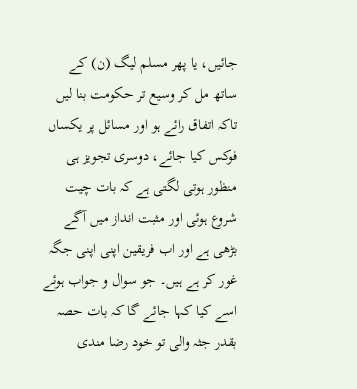جائیں، یا پھر مسلم لیگ (ن) کے ساتھ مل کر وسیع تر حکومت بنا لیں تاکہ اتفاق رائے ہو اور مسائل پر یکساں فوکس کیا جائے، دوسری تجویز ہی منظور ہوتی لگتی ہے کہ بات چیت شروع ہوئی اور مثبت انداز میں آگے بڑھی ہے اور اب فریقین اپنی اپنی جگہ غور کر ہے ہیں۔ جو سوال و جواب ہوئے اسے کیا کہا جائے گا کہ بات حصہ بقدر جثہ والی تو خود رضا مندی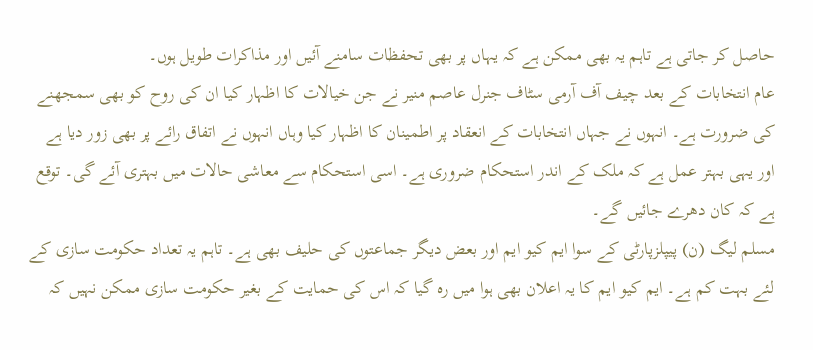حاصل کر جاتی ہے تاہم یہ بھی ممکن ہے کہ یہاں پر بھی تحفظات سامنے آئیں اور مذاکرات طویل ہوں۔
عام انتخابات کے بعد چیف آف آرمی سٹاف جنرل عاصم منیر نے جن خیالات کا اظہار کیا ان کی روح کو بھی سمجھنے کی ضرورت ہے۔ انہوں نے جہاں انتخابات کے انعقاد پر اطمینان کا اظہار کیا وہاں انہوں نے اتفاق رائے پر بھی زور دیا ہے اور یہی بہتر عمل ہے کہ ملک کے اندر استحکام ضروری ہے۔ اسی استحکام سے معاشی حالات میں بہتری آئے گی۔ توقع ہے کہ کان دھرے جائیں گے۔
مسلم لیگ (ن) پیپلزپارٹی کے سوا ایم کیو ایم اور بعض دیگر جماعتوں کی حلیف بھی ہے۔ تاہم یہ تعداد حکومت سازی کے لئے بہت کم ہے۔ ایم کیو ایم کا یہ اعلان بھی ہوا میں رہ گیا کہ اس کی حمایت کے بغیر حکومت سازی ممکن نہیں کہ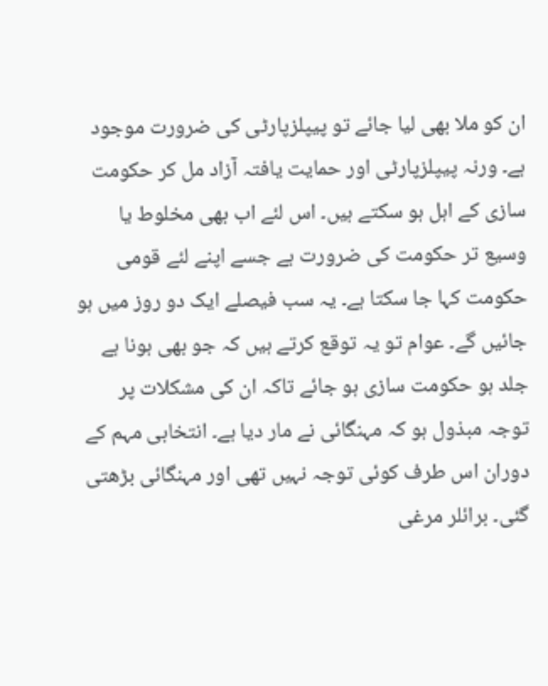ان کو ملا بھی لیا جائے تو پیپلزپارٹی کی ضرورت موجود ہے۔ ورنہ پیپلزپارٹی اور حمایت یافتہ آزاد مل کر حکومت سازی کے اہل ہو سکتے ہیں۔ اس لئے اب بھی مخلوط یا وسیع تر حکومت کی ضرورت ہے جسے اپنے لئے قومی حکومت کہا جا سکتا ہے۔ یہ سب فیصلے ایک دو روز میں ہو جائیں گے۔ عوام تو یہ توقع کرتے ہیں کہ جو بھی ہونا ہے جلد ہو حکومت سازی ہو جائے تاکہ ان کی مشکلات پر توجہ مبذول ہو کہ مہنگائی نے مار دیا ہے۔ انتخابی مہم کے دوران اس طرف کوئی توجہ نہیں تھی اور مہنگائی بڑھتی گئی۔ برائلر مرغی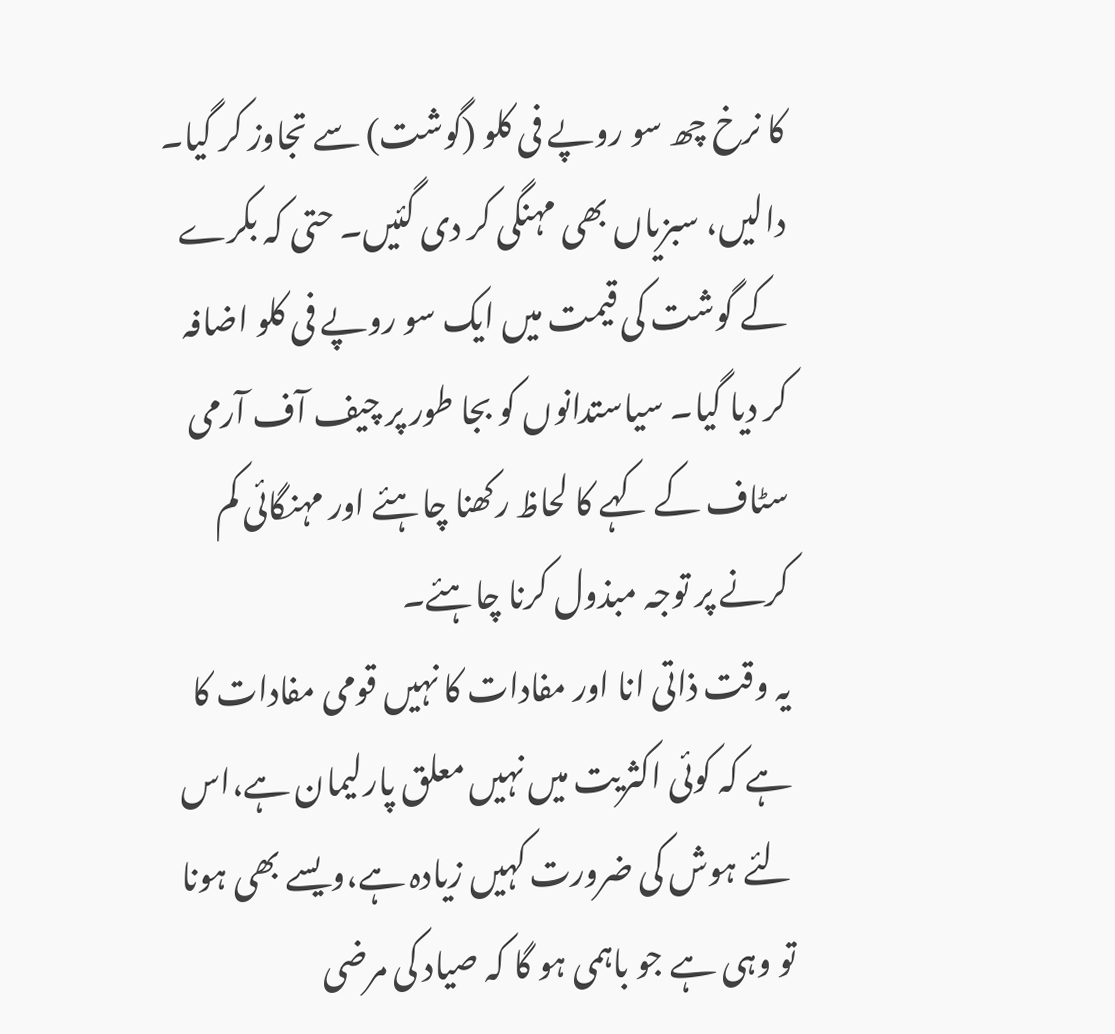کا نرخ چھ سو روپے فی کلو (گوشت) سے تجاوز کر گیا۔ دالیں، سبزیاں بھی مہنگی کر دی گئیں۔ حتی کہ بکرے کے گوشت کی قیمت میں ایک سو روپے فی کلو اضافہ کر دیا گیا۔ سیاستدانوں کو بجا طور پر چیف آف آرمی سٹاف کے کہے کا لحاظ رکھنا چاہئے اور مہنگائی کم کرنے پر توجہ مبذول کرنا چاہئے۔
یہ وقت ذاتی انا اور مفادات کا نہیں قومی مفادات کا ہے کہ کوئی اکثریت میں نہیں معلق پارلیمان ہے،اس لئے ہوش کی ضرورت کہیں زیادہ ہے،ویسے بھی ہونا تو وہی ہے جو باہمی ہو گا کہ صیاد کی مرضی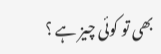بھی تو کوئی چیز ہے ؟